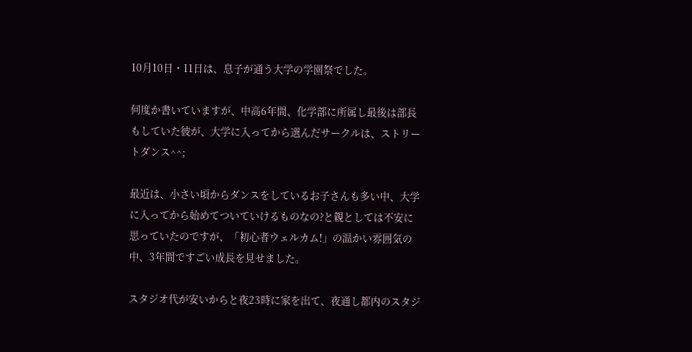10月10日・11日は、息子が通う大学の学園祭でした。

何度か書いていますが、中高6年間、化学部に所属し最後は部長もしていた彼が、大学に入ってから選んだサークルは、ストリートダンス^^;

最近は、小さい頃からダンスをしているお子さんも多い中、大学に入ってから始めてついていけるものなの?と親としては不安に思っていたのですが、「初心者ウェルカム!」の温かい雰囲気の中、3年間ですごい成長を見せました。

スタジオ代が安いからと夜23時に家を出て、夜通し都内のスタジ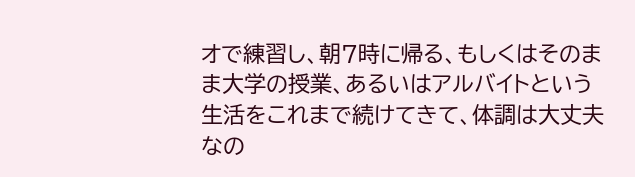オで練習し、朝7時に帰る、もしくはそのまま大学の授業、あるいはアルバイトという生活をこれまで続けてきて、体調は大丈夫なの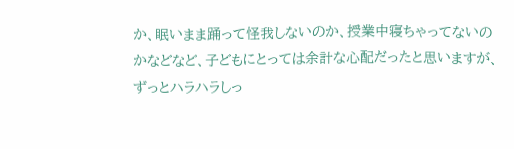か、眠いまま踊って怪我しないのか、授業中寝ちゃってないのかなどなど、子どもにとっては余計な心配だったと思いますが、ずっとハラハラしっ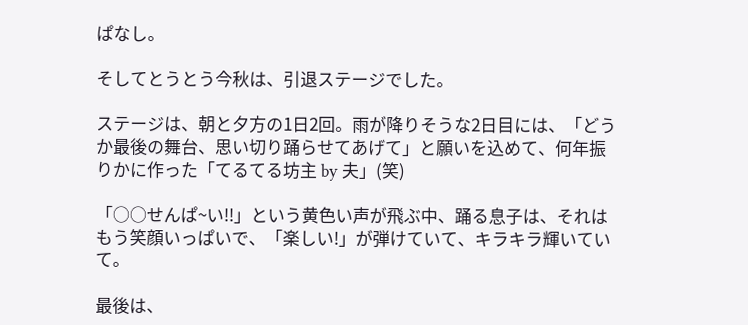ぱなし。

そしてとうとう今秋は、引退ステージでした。

ステージは、朝と夕方の1日2回。雨が降りそうな2日目には、「どうか最後の舞台、思い切り踊らせてあげて」と願いを込めて、何年振りかに作った「てるてる坊主 by 夫」(笑)

「○○せんぱ~い!!」という黄色い声が飛ぶ中、踊る息子は、それはもう笑顔いっぱいで、「楽しい!」が弾けていて、キラキラ輝いていて。

最後は、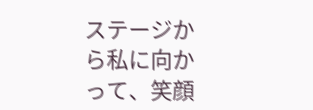ステージから私に向かって、笑顔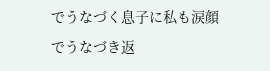でうなづく息子に私も涙顔でうなづき返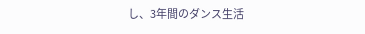し、3年間のダンス生活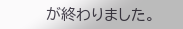が終わりました。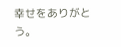幸せをありがとう。